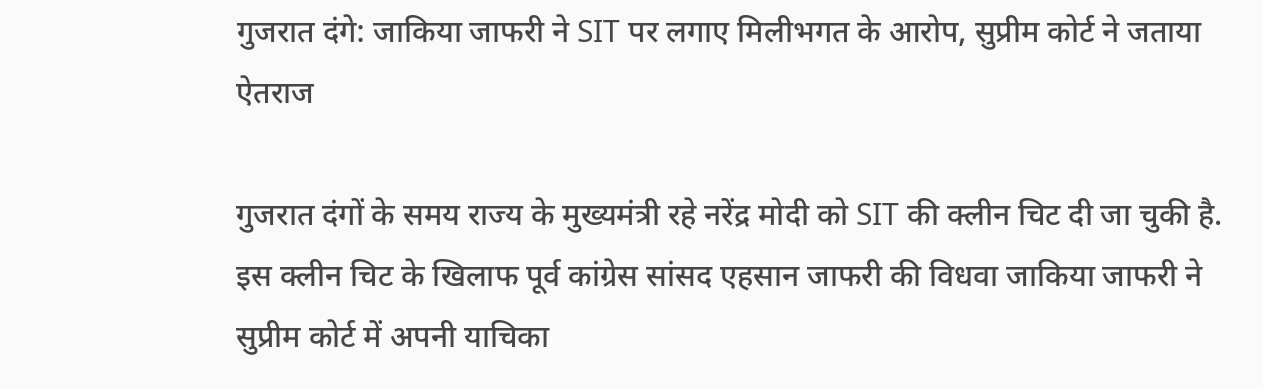गुजरात दंगे: जाकिया जाफरी ने SIT पर लगाए मिलीभगत के आरोप, सुप्रीम कोर्ट ने जताया ऐतराज

गुजरात दंगों के समय राज्य के मुख्यमंत्री रहे नरेंद्र मोदी को SIT की क्लीन चिट दी जा चुकी है. इस क्लीन चिट के खिलाफ पूर्व कांग्रेस सांसद एहसान जाफरी की विधवा जाकिया जाफरी ने सुप्रीम कोर्ट में अपनी याचिका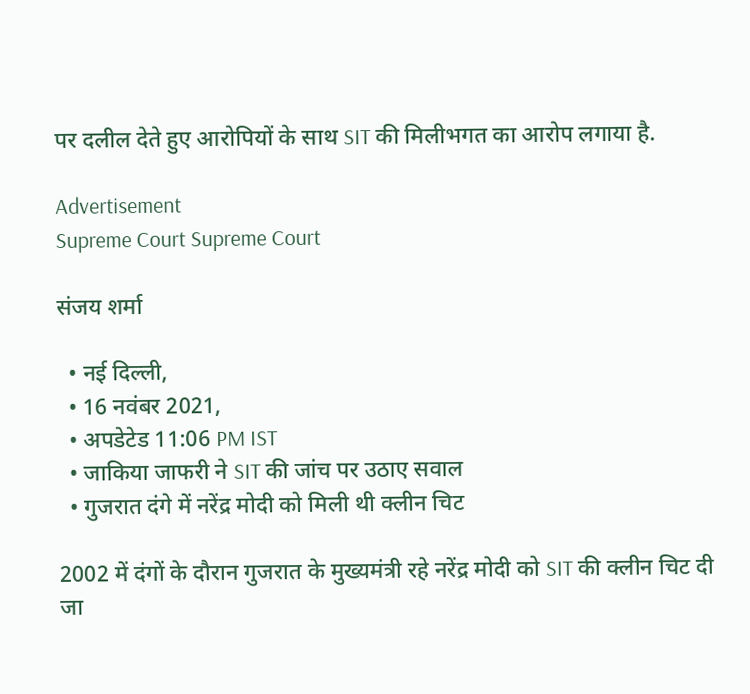पर दलील देते हुए आरोपियों के साथ SIT की मिलीभगत का आरोप लगाया है.

Advertisement
Supreme Court Supreme Court

संजय शर्मा

  • नई दिल्ली,
  • 16 नवंबर 2021,
  • अपडेटेड 11:06 PM IST
  • जाकिया जाफरी ने SIT की जांच पर उठाए सवाल
  • गुजरात दंगे में नरेंद्र मोदी को मिली थी क्लीन चिट

2002 में दंगों के दौरान गुजरात के मुख्यमंत्री रहे नरेंद्र मोदी को SIT की क्लीन चिट दी जा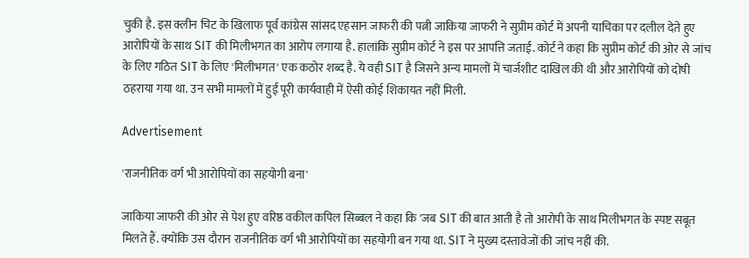चुकी है. इस क्लीन चिट के खिलाफ पूर्व कांग्रेस सांसद एहसान जाफरी की पत्नी जाकिया जाफरी ने सुप्रीम कोर्ट में अपनी याचिका पर दलील देते हुए आरोपियों के साथ SIT की मिलीभगत का आरोप लगाया है. हालांकि सुप्रीम कोर्ट ने इस पर आपत्ति जताई. कोर्ट ने कहा कि सुप्रीम कोर्ट की ओर से जांच के लिए गठित SIT के लिए 'मिलीभगत' एक कठोर शब्द है. ये वही SIT है जिसने अन्य मामलों में चार्जशीट दाखिल की थी और आरोपियों को दोषी ठहराया गया था. उन सभी मामलों में हुई पूरी कार्यवाही में ऐसी कोई शिकायत नहीं मिली.

Advertisement

'राजनीतिक वर्ग भी आरोपियों का सहयोगी बना'

जाकिया जाफरी की ओर से पेश हुए वरिष्ठ वकील कपिल सिब्बल ने कहा कि 'जब SIT की बात आती है तो आरोपी के साथ मिलीभगत के स्पष्ट सबूत मिलते हैं. क्योंकि उस दौरान राजनीतिक वर्ग भी आरोपियों का सहयोगी बन गया था. SIT ने मुख्य दस्तावेजों की जांच नहीं की.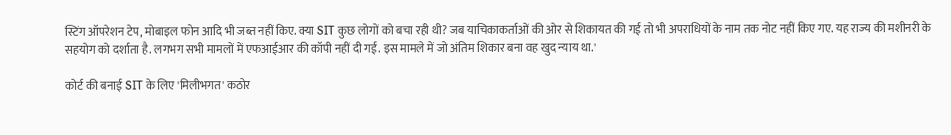स्टिंग ऑपरेशन टेप, मोबाइल फोन आदि भी जब्त नहीं किए. क्या SIT कुछ लोगों को बचा रही थी? जब याचिकाकर्ताओं की ओर से शिकायत की गई तो भी अपराधियों के नाम तक नोट नहीं किए गए. यह राज्य की मशीनरी के सहयोग को दर्शाता है. लगभग सभी मामलों में एफआईआर की कॉपी नहीं दी गई. इस मामले में जो अंतिम शिकार बना वह खुद न्याय था.'

कोर्ट की बनाई SIT के लिए 'मिलीभगत' कठोर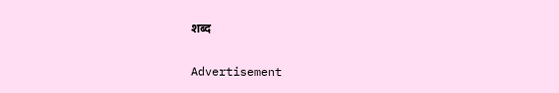शब्द

Advertisement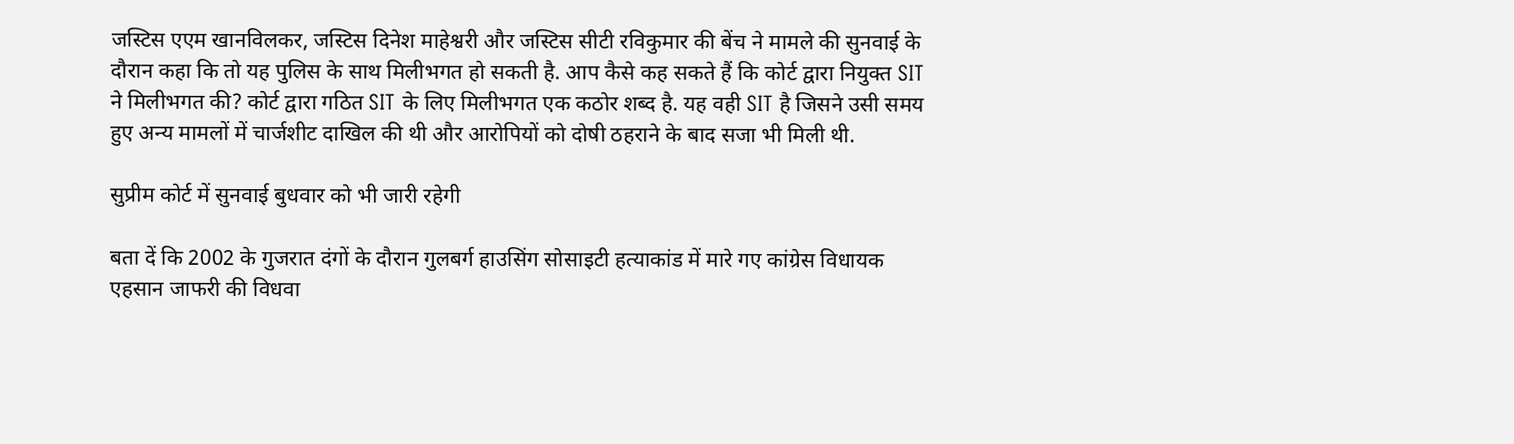जस्टिस एएम खानविलकर, जस्टिस दिनेश माहेश्वरी और जस्टिस सीटी रविकुमार की बेंच ने मामले की सुनवाई के दौरान कहा कि तो यह पुलिस के साथ मिलीभगत हो सकती है. आप कैसे कह सकते हैं कि कोर्ट द्वारा नियुक्त SIT ने मिलीभगत की? कोर्ट द्वारा गठित SIT के लिए मिलीभगत एक कठोर शब्द है. यह वही SIT है जिसने उसी समय हुए अन्य मामलों में चार्जशीट दाखिल की थी और आरोपियों को दोषी ठहराने के बाद सजा भी मिली थी.

सुप्रीम कोर्ट में सुनवाई बुधवार को भी जारी रहेगी

बता दें कि 2002 के गुजरात दंगों के दौरान गुलबर्ग हाउसिंग सोसाइटी हत्याकांड में मारे गए कांग्रेस विधायक एहसान जाफरी की विधवा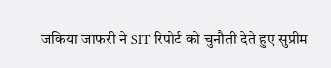जकिया जाफरी ने SIT रिपोर्ट को चुनौती देते हुए सुप्रीम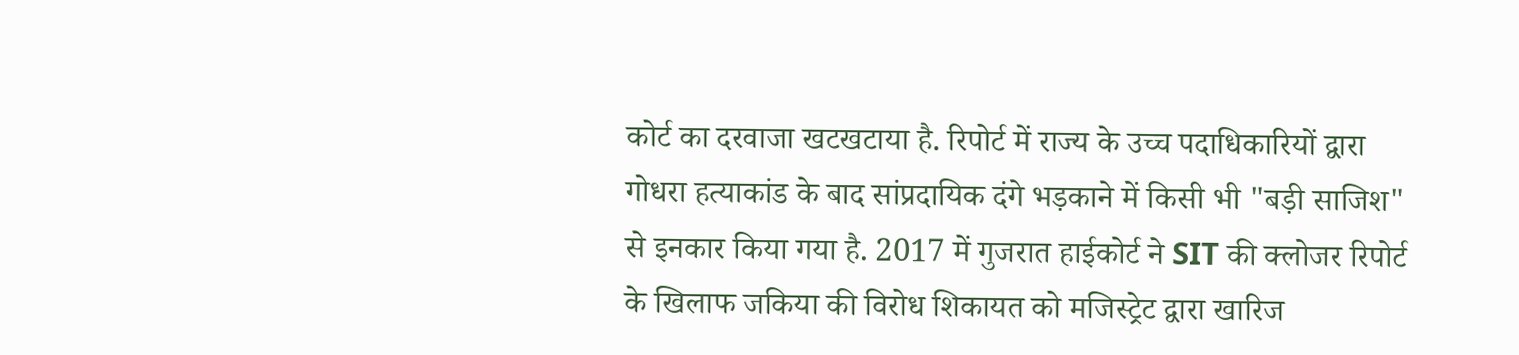कोर्ट का दरवाजा खटखटाया है. रिपोर्ट में राज्य के उच्च पदाधिकारियों द्वारा गोधरा हत्याकांड के बाद सांप्रदायिक दंगे भड़काने में किसी भी "बड़ी साजिश" से इनकार किया गया है. 2017 में गुजरात हाईकोर्ट ने SIT की क्लोजर रिपोर्ट के खिलाफ जकिया की विरोध शिकायत को मजिस्ट्रेट द्वारा खारिज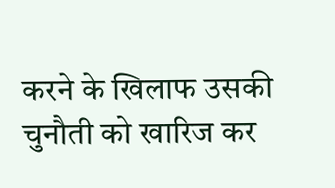करने के खिलाफ उसकी चुनौती को खारिज कर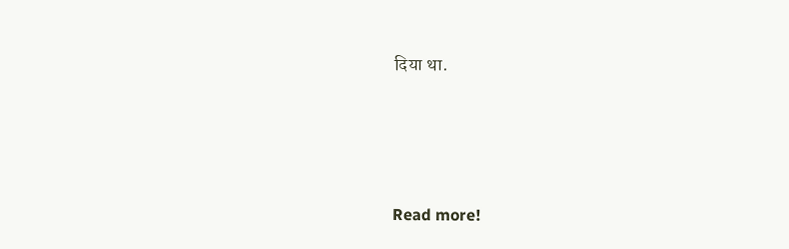दिया था.




Read more!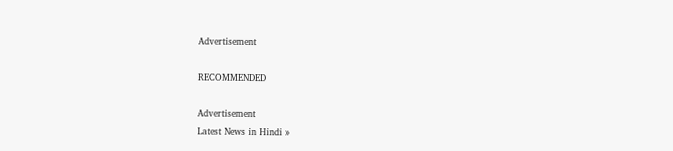Advertisement

RECOMMENDED

Advertisement
Latest News in Hindi »